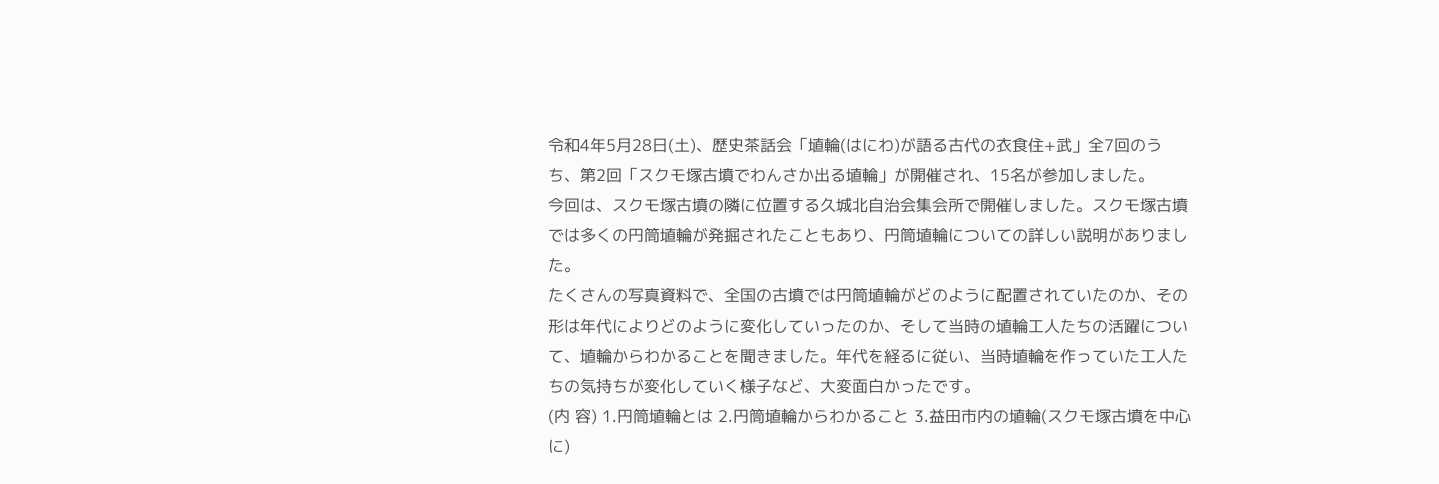令和4年5月28日(土)、歴史茶話会「埴輪(はにわ)が語る古代の衣食住+武」全7回のうち、第2回「スクモ塚古墳でわんさか出る埴輪」が開催され、15名が参加しました。
今回は、スクモ塚古墳の隣に位置する久城北自治会集会所で開催しました。スクモ塚古墳では多くの円筒埴輪が発掘されたこともあり、円筒埴輪についての詳しい説明がありました。
たくさんの写真資料で、全国の古墳では円筒埴輪がどのように配置されていたのか、その形は年代によりどのように変化していったのか、そして当時の埴輪工人たちの活躍について、埴輪からわかることを聞きました。年代を経るに従い、当時埴輪を作っていた工人たちの気持ちが変化していく様子など、大変面白かったです。
(内 容) 1.円筒埴輪とは 2.円筒埴輪からわかること 3.益田市内の埴輪(スクモ塚古墳を中心に)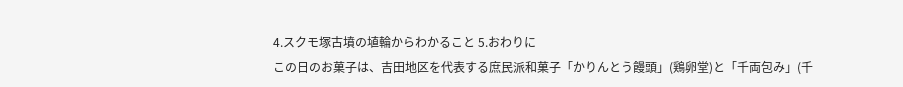4.スクモ塚古墳の埴輪からわかること 5.おわりに
この日のお菓子は、吉田地区を代表する庶民派和菓子「かりんとう饅頭」(鶏卵堂)と「千両包み」(千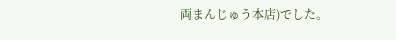両まんじゅう本店)でした。